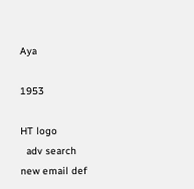Aya

1953

HT logo
  adv search
new email def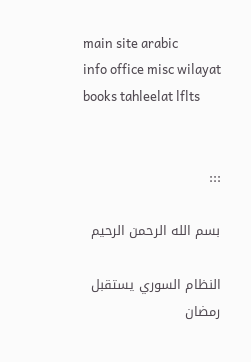main site arabic
info office misc wilayat books tahleelat lflts


:::

بسم الله الرحمن الرحيم

النظام السوري يستقبل رمضان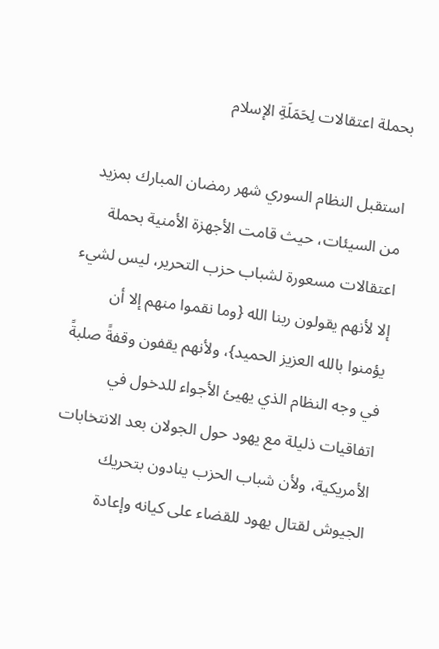بحملة اعتقالات لِحَمَلَةِ الإسلام

استقبل النظام السوري شهر رمضان المبارك بمزيد من السيئات، حيث قامت الأجهزة الأمنية بحملة اعتقالات مسعورة لشباب حزب التحرير، ليس لشيء إلا لأنهم يقولون ربنا الله {وما نقموا منهم إلا أن يؤمنوا بالله العزيز الحميد}، ولأنهم يقفون وقفةً صلبةً في وجه النظام الذي يهيئ الأجواء للدخول في اتفاقيات ذليلة مع يهود حول الجولان بعد الانتخابات الأمريكية، ولأن شباب الحزب ينادون بتحريك الجيوش لقتال يهود للقضاء على كيانه وإعادة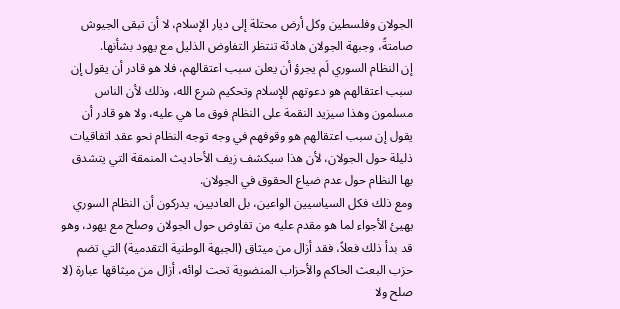الجولان وفلسطين وكل أرض محتلة إلى ديار الإسلام، لا أن تبقى الجيوش صامتةً، وجبهة الجولان هادئة تنتظر التفاوض الذليل مع يهود بشأنها.
إن النظام السوري لَم يجرؤ أن يعلن سبب اعتقالهم، فلا هو قادر أن يقول إن سبب اعتقالهم هو دعوتهم للإسلام وتحكيم شرع الله، وذلك لأن الناس مسلمون وهذا سيزيد النقمة على النظام فوق ما هي عليه، ولا هو قادر أن يقول إن سبب اعتقالهم هو وقوفهم في وجه توجه النظام نحو عقد اتفاقيات ذليلة حول الجولان، لأن هذا سيكشف زيف الأحاديث المنمقة التي يتشدق بها النظام حول عدم ضياع الحقوق في الجولان.
ومع ذلك فكل السياسيين الواعين، بل العاديين، يدركون أن النظام السوري يهيئ الأجواء لما هو مقدم عليه من تفاوض حول الجولان وصلح مع يهود، وهو قد بدأ ذلك فعلاً، فقد أزال من ميثاق (الجبهة الوطنية التقدمية) التي تضم حزب البعث الحاكم والأحزاب المنضوية تحت لوائه، أزال من ميثاقها عبارة (لا صلح ولا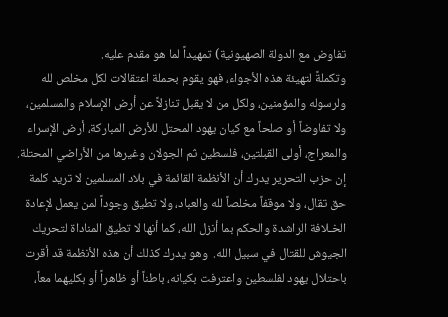تفاوض مع الدولة الصهيونية) تمهيداً لما هو مقدم عليه.
وتكملةً لتهيئة هذه الأجواء، فهو يقوم بحملة اعتقالات لكل مخلص لله ولرسوله والمؤمنين، ولكل من لا يقبل تنازلاً عن أرض الإسلام والمسلمين، ولا تفاوضاً أو صلحاً مع كيان يهود المحتل للأرض المباركة، أرض الإسراء والمعراج، أولى القبلتين، فلسطين ثم الجولان وغيرها من الأراضي المحتلة.
إن حزب التحرير يدرك أن الأنظمة القائمة في بلاد المسلمين لا تريد كلمة حق تقال، ولا موقفاً مخلصاً لله والعباد، ولا تطيق وجوداً لمن يعمل لإعادة الخـلافة الراشدة والحكم بما أنزل الله، كما أنها لا تطيق المناداة لتحريك الجيوش للقتال في سبيل الله.  وهو يدرك كذلك أن هذه الأنظمة قد أقرت باحتلال يهود لفلسطين واعترفت بكيانه، باطناً أو ظاهراً أو بكليهما معاً،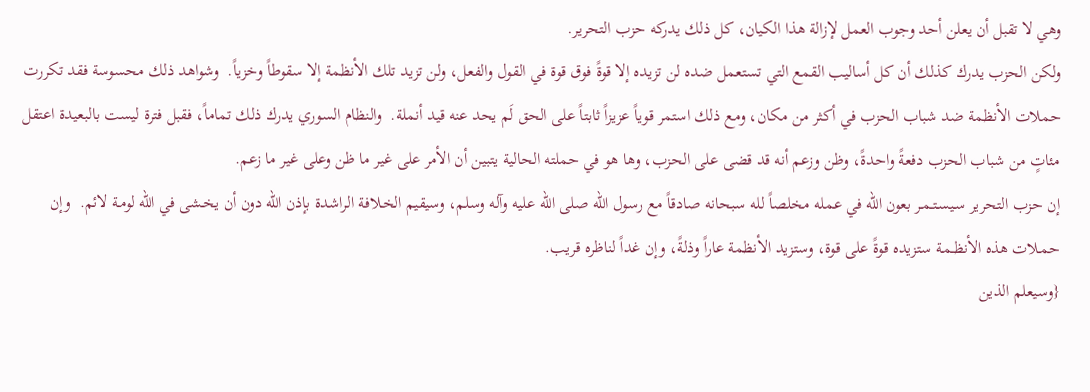وهي لا تقبل أن يعلن أحد وجوب العمل لإزالة هذا الكيان، كل ذلك يدركه حزب التحرير.
ولكن الحزب يدرك كذلك أن كل أساليب القمع التي تستعمل ضده لن تزيده إلا قوةً فوق قوة في القول والفعل، ولن تزيد تلك الأنظمة إلا سقوطاً وخزياً.  وشواهد ذلك محسوسة فقد تكررت حملات الأنظمة ضد شباب الحزب في أكثر من مكان، ومع ذلك استمر قوياً عزيزاً ثابتاً على الحق لَم يحد عنه قيد أنملة.  والنظام السوري يدرك ذلك تماماً، فقبل فترة ليست بالبعيدة اعتقل مئاتٍ من شباب الحزب دفعةً واحدةً، وظن وزعم أنه قد قضى على الحزب، وها هو في حملته الحالية يتبين أن الأمر على غير ما ظن وعلى غير ما زعم.
إن حزب التحرير سـيسـتـمـر بعون الله في عمله مخلصاً لله سبحانه صادقاً مع رسول الله صلى الله عليه وآله وسلم، وسيقيم الخـلافة الراشدة بإذن الله دون أن يخـشى في الله لومـة لائم.  وإن حمـلات هذه الأنظـمـة ستزيده قوةً على قوة، وستزيد الأنظمة عاراً وذلةً، وإن غداً لناظره قريب.
{وسيعلم الذين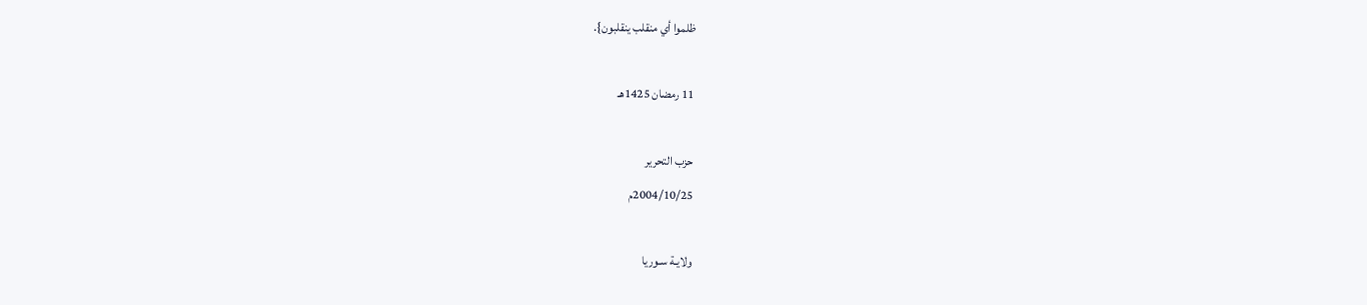ظلموا أي منقلب ينقلبون}.

11 رمضان 1425هـ

حزب التحرير
2004/10/25م

ولايـة سـوريا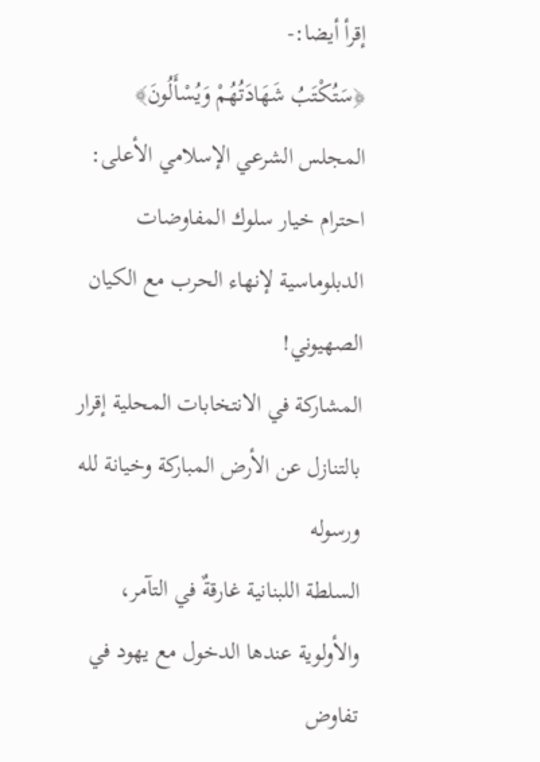إقرأ أيضا:-
﴿سَتُكْتَبُ شَهَادَتُهُمْ وَيُسْأَلُونَ﴾ المجلس الشرعي الإسلامي الأعلى: احترام خيار سلوك المفاوضات الدبلوماسية لإنهاء الحرب مع الكيان الصهيوني!
المشاركة في الانتخابات المحلية إقرار بالتنازل عن الأرض المباركة وخيانة لله ورسوله
السلطة اللبنانية غارقةٌ في التآمر، والأولوية عندها الدخول مع يهود في تفاوض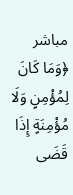مباشر
﴿وَمَا كَانَ لِمُؤْمِنٍ وَلَا مُؤْمِنَةٍ إِذَا قَضَى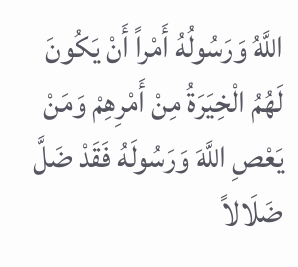اللَّهُ وَرَسُولُهُ أَمْراً أَنْ يَكُونَ لَهُمُ الْخِيَرَةُ مِنْ أَمْرِهِمْ وَمَنْ يَعْصِ اللَّهَ وَرَسُولَهُ فَقَدْ ضَلَّ ضَلَالاً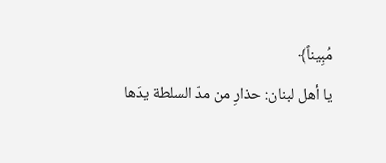مُبِيناً﴾
يا أهل لبنان: حذارِ من مدّ السلطة يدَها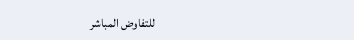للتفاوض المباشر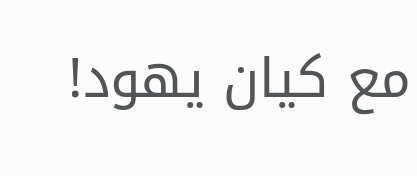مع كيان يهود!